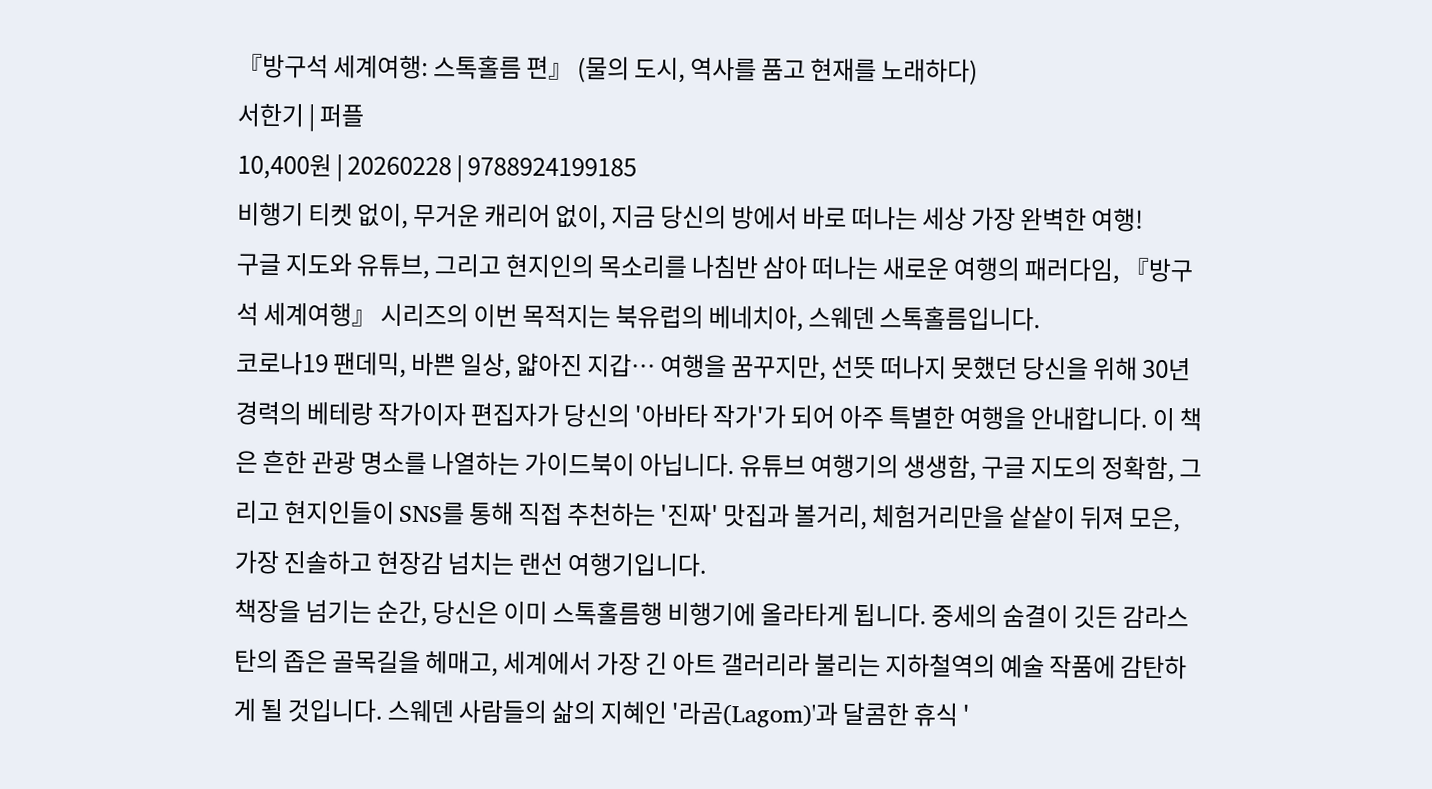『방구석 세계여행: 스톡홀름 편』 (물의 도시, 역사를 품고 현재를 노래하다)
서한기 | 퍼플
10,400원 | 20260228 | 9788924199185
비행기 티켓 없이, 무거운 캐리어 없이, 지금 당신의 방에서 바로 떠나는 세상 가장 완벽한 여행!
구글 지도와 유튜브, 그리고 현지인의 목소리를 나침반 삼아 떠나는 새로운 여행의 패러다임, 『방구석 세계여행』 시리즈의 이번 목적지는 북유럽의 베네치아, 스웨덴 스톡홀름입니다.
코로나19 팬데믹, 바쁜 일상, 얇아진 지갑… 여행을 꿈꾸지만, 선뜻 떠나지 못했던 당신을 위해 30년 경력의 베테랑 작가이자 편집자가 당신의 '아바타 작가'가 되어 아주 특별한 여행을 안내합니다. 이 책은 흔한 관광 명소를 나열하는 가이드북이 아닙니다. 유튜브 여행기의 생생함, 구글 지도의 정확함, 그리고 현지인들이 SNS를 통해 직접 추천하는 '진짜' 맛집과 볼거리, 체험거리만을 샅샅이 뒤져 모은, 가장 진솔하고 현장감 넘치는 랜선 여행기입니다.
책장을 넘기는 순간, 당신은 이미 스톡홀름행 비행기에 올라타게 됩니다. 중세의 숨결이 깃든 감라스탄의 좁은 골목길을 헤매고, 세계에서 가장 긴 아트 갤러리라 불리는 지하철역의 예술 작품에 감탄하게 될 것입니다. 스웨덴 사람들의 삶의 지혜인 '라곰(Lagom)'과 달콤한 휴식 '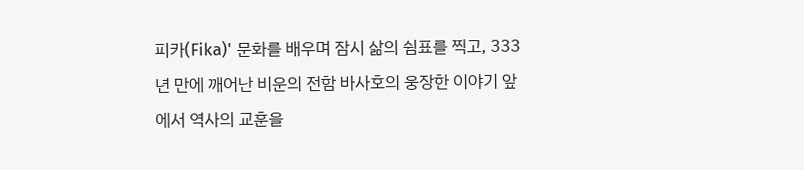피카(Fika)' 문화를 배우며 잠시 삶의 쉼표를 찍고, 333년 만에 깨어난 비운의 전함 바사호의 웅장한 이야기 앞에서 역사의 교훈을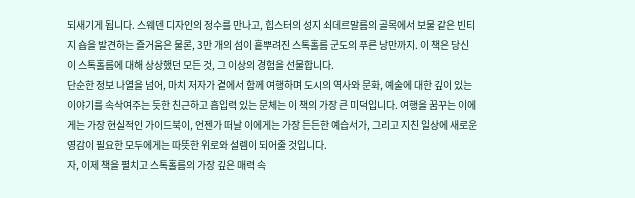되새기게 됩니다. 스웨덴 디자인의 정수를 만나고, 힙스터의 성지 쇠데르말름의 골목에서 보물 같은 빈티지 숍을 발견하는 즐거움은 물론, 3만 개의 섬이 흩뿌려진 스톡홀름 군도의 푸른 낭만까지. 이 책은 당신이 스톡홀름에 대해 상상했던 모든 것, 그 이상의 경험을 선물합니다.
단순한 정보 나열을 넘어, 마치 저자가 곁에서 함께 여행하며 도시의 역사와 문화, 예술에 대한 깊이 있는 이야기를 속삭여주는 듯한 친근하고 흡입력 있는 문체는 이 책의 가장 큰 미덕입니다. 여행을 꿈꾸는 이에게는 가장 현실적인 가이드북이, 언젠가 떠날 이에게는 가장 든든한 예습서가, 그리고 지친 일상에 새로운 영감이 필요한 모두에게는 따뜻한 위로와 설렘이 되어줄 것입니다.
자, 이제 책을 펼치고 스톡홀름의 가장 깊은 매력 속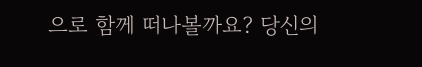으로 함께 떠나볼까요? 당신의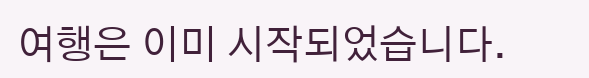여행은 이미 시작되었습니다.